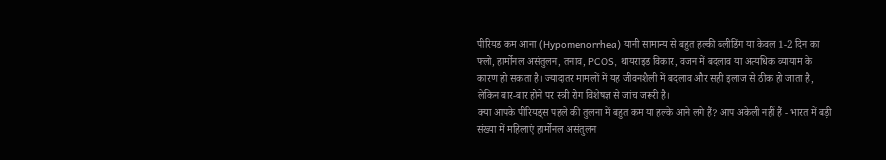पीरियड कम आना (Hypomenorrhea) यानी सामान्य से बहुत हल्की ब्लीडिंग या केवल 1-2 दिन का फ्लो, हार्मोनल असंतुलन, तनाव, PCOS, थायराइड विकार, वजन में बदलाव या अत्यधिक व्यायाम के कारण हो सकता है। ज्यादातर मामलों में यह जीवनशैली में बदलाव और सही इलाज से ठीक हो जाता है, लेकिन बार-बार होने पर स्त्री रोग विशेषज्ञ से जांच जरूरी है।
क्या आपके पीरियड्स पहले की तुलना में बहुत कम या हल्के आने लगे हैं? आप अकेली नहीं हैं - भारत में बड़ी संख्या में महिलाएं हार्मोनल असंतुलन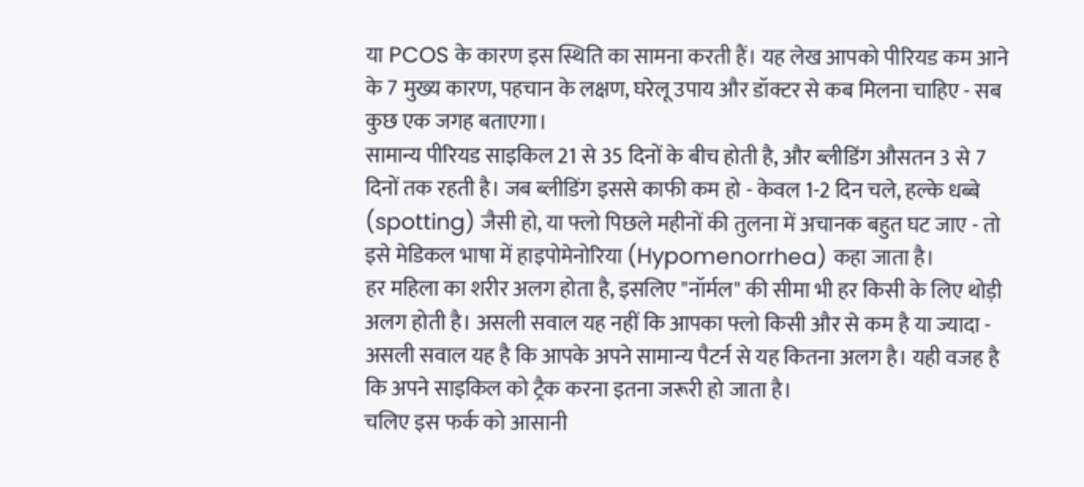या PCOS के कारण इस स्थिति का सामना करती हैं। यह लेख आपको पीरियड कम आने के 7 मुख्य कारण, पहचान के लक्षण, घरेलू उपाय और डॉक्टर से कब मिलना चाहिए - सब कुछ एक जगह बताएगा।
सामान्य पीरियड साइकिल 21 से 35 दिनों के बीच होती है, और ब्लीडिंग औसतन 3 से 7 दिनों तक रहती है। जब ब्लीडिंग इससे काफी कम हो - केवल 1-2 दिन चले, हल्के धब्बे (spotting) जैसी हो, या फ्लो पिछले महीनों की तुलना में अचानक बहुत घट जाए - तो इसे मेडिकल भाषा में हाइपोमेनोरिया (Hypomenorrhea) कहा जाता है।
हर महिला का शरीर अलग होता है, इसलिए "नॉर्मल" की सीमा भी हर किसी के लिए थोड़ी अलग होती है। असली सवाल यह नहीं कि आपका फ्लो किसी और से कम है या ज्यादा - असली सवाल यह है कि आपके अपने सामान्य पैटर्न से यह कितना अलग है। यही वजह है कि अपने साइकिल को ट्रैक करना इतना जरूरी हो जाता है।
चलिए इस फर्क को आसानी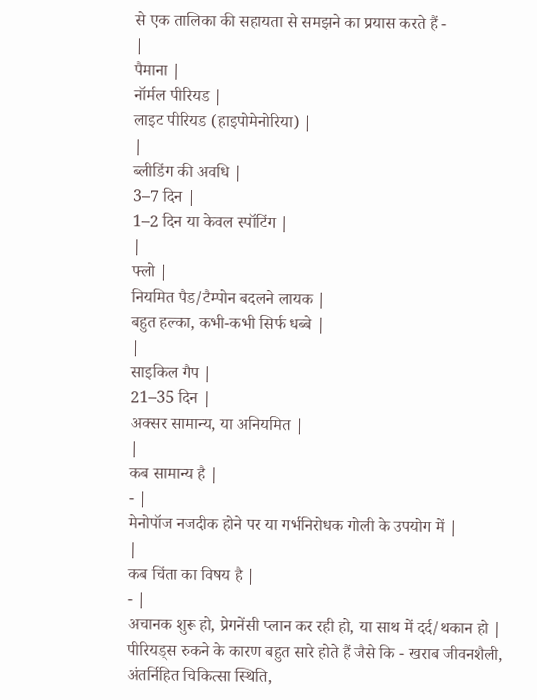से एक तालिका की सहायता से समझने का प्रयास करते हैं -
|
पैमाना |
नॉर्मल पीरियड |
लाइट पीरियड (हाइपोमेनोरिया) |
|
ब्लीडिंग की अवधि |
3–7 दिन |
1–2 दिन या केवल स्पॉटिंग |
|
फ्लो |
नियमित पैड/टैम्पोन बदलने लायक |
बहुत हल्का, कभी-कभी सिर्फ धब्बे |
|
साइकिल गैप |
21–35 दिन |
अक्सर सामान्य, या अनियमित |
|
कब सामान्य है |
- |
मेनोपॉज नजदीक होने पर या गर्भनिरोधक गोली के उपयोग में |
|
कब चिंता का विषय है |
- |
अचानक शुरू हो, प्रेगनेंसी प्लान कर रही हो, या साथ में दर्द/थकान हो |
पीरियड्स रुकने के कारण बहुत सारे होते हैं जैसे कि - खराब जीवनशैली, अंतर्निहित चिकित्सा स्थिति,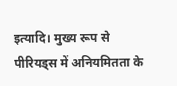इत्यादि। मुख्य रूप से पीरियड्स में अनियमितता के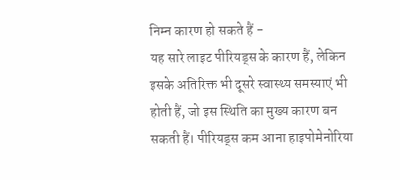निम्न कारण हो सकते हैं -
यह सारे लाइट पीरियड्स के कारण हैं, लेकिन इसके अतिरिक्त भी दूसरे स्वास्थ्य समस्याएं भी होती हैं, जो इस स्थिति का मुख्य कारण बन सकती हैं। पीरियड्स कम आना हाइपोमेनोरिया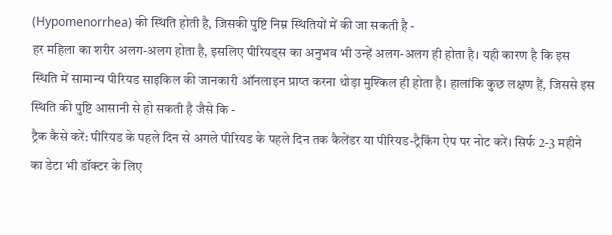(Hypomenorrhea) की स्थिति होती है, जिसकी पुष्टि निम्न स्थितियों में की जा सकती है -
हर महिला का शरीर अलग-अलग होता है, इसलिए पीरियड्स का अनुभव भी उन्हें अलग-अलग ही होता है। यही कारण है कि इस स्थिति में सामान्य पीरियड साइकिल की जानकारी ऑनलाइन प्राप्त करना थोड़ा मुश्किल ही होता है। हालांकि कुछ लक्षण हैं, जिससे इस स्थिति की पुष्टि आसानी से हो सकती है जैसे कि -
ट्रैक कैसे करें: पीरियड के पहले दिन से अगले पीरियड के पहले दिन तक कैलेंडर या पीरियड-ट्रैकिंग ऐप पर नोट करें। सिर्फ 2-3 महीने का डेटा भी डॉक्टर के लिए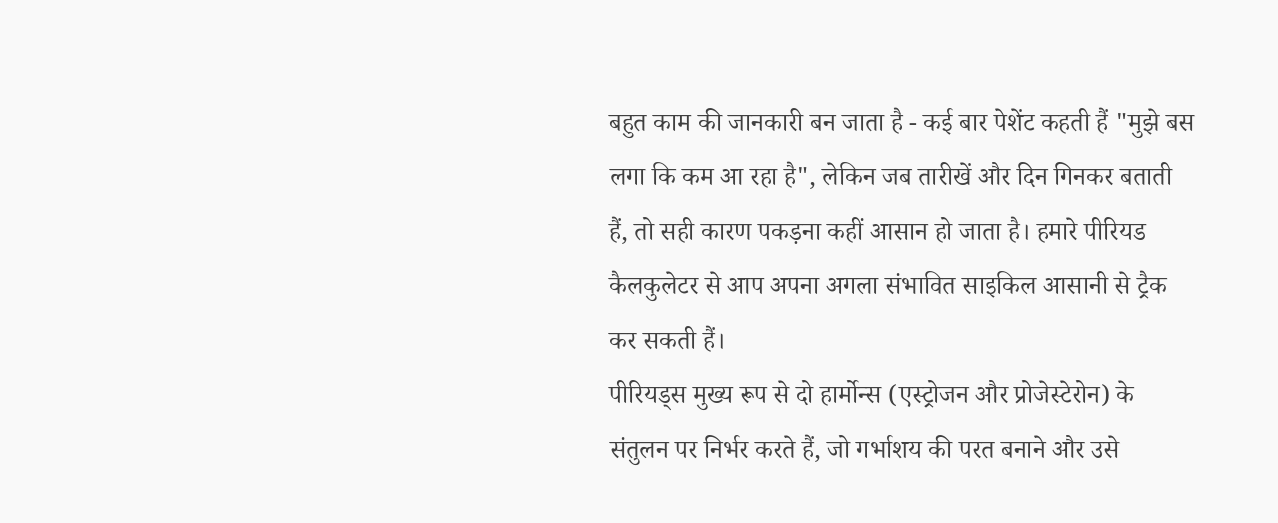बहुत काम की जानकारी बन जाता है - कई बार पेशेंट कहती हैं "मुझे बस लगा कि कम आ रहा है", लेकिन जब तारीखें और दिन गिनकर बताती हैं, तो सही कारण पकड़ना कहीं आसान हो जाता है। हमारे पीरियड कैलकुलेटर से आप अपना अगला संभावित साइकिल आसानी से ट्रैक कर सकती हैं।
पीरियड्स मुख्य रूप से दो हार्मोन्स (एस्ट्रोजन और प्रोजेस्टेरोन) के संतुलन पर निर्भर करते हैं, जो गर्भाशय की परत बनाने और उसे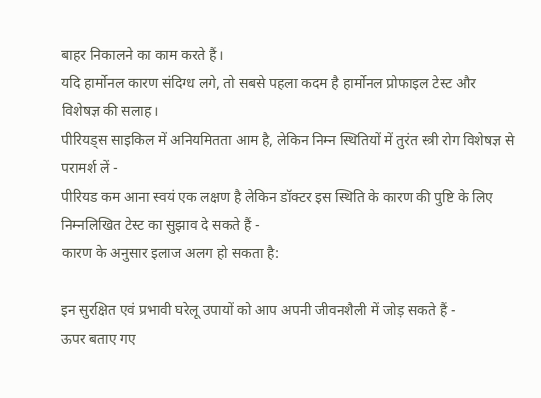बाहर निकालने का काम करते हैं।
यदि हार्मोनल कारण संदिग्ध लगे, तो सबसे पहला कदम है हार्मोनल प्रोफाइल टेस्ट और विशेषज्ञ की सलाह।
पीरियड्स साइकिल में अनियमितता आम है, लेकिन निम्न स्थितियों में तुरंत स्त्री रोग विशेषज्ञ से परामर्श लें -
पीरियड कम आना स्वयं एक लक्षण है लेकिन डॉक्टर इस स्थिति के कारण की पुष्टि के लिए निम्नलिखित टेस्ट का सुझाव दे सकते हैं -
कारण के अनुसार इलाज अलग हो सकता है:

इन सुरक्षित एवं प्रभावी घरेलू उपायों को आप अपनी जीवनशैली में जोड़ सकते हैं -
ऊपर बताए गए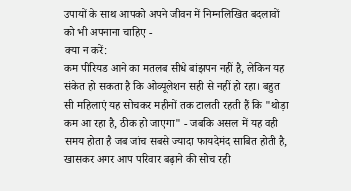उपायों के साथ आपको अपने जीवन में निम्नलिखित बदलावों को भी अपनाना चाहिए -
क्या न करें:
कम पीरियड आने का मतलब सीधे बांझपन नहीं है, लेकिन यह संकेत हो सकता है कि ओव्यूलेशन सही से नहीं हो रहा। बहुत सी महिलाएं यह सोचकर महीनों तक टालती रहती हैं कि "थोड़ा कम आ रहा है, ठीक हो जाएगा" - जबकि असल में यह वही समय होता है जब जांच सबसे ज्यादा फायदेमंद साबित होती है, खासकर अगर आप परिवार बढ़ाने की सोच रही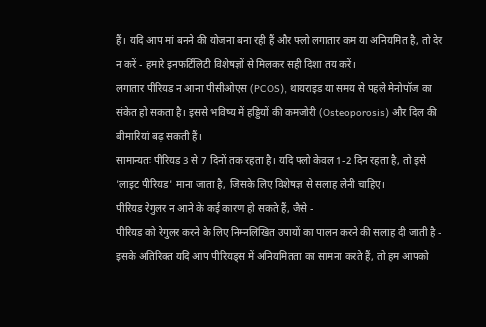हैं। यदि आप मां बनने की योजना बना रही हैं और फ्लो लगातार कम या अनियमित है, तो देर न करें - हमारे इनफर्टिलिटी विशेषज्ञों से मिलकर सही दिशा तय करें।
लगातार पीरियड न आना पीसीओएस (PCOS), थायराइड या समय से पहले मेनोपॉज का संकेत हो सकता है। इससे भविष्य में हड्डियों की कमजोरी (Osteoporosis) और दिल की बीमारियां बढ़ सकती हैं।
सामान्यतः पीरियड 3 से 7 दिनों तक रहता है। यदि फ्लो केवल 1-2 दिन रहता है, तो इसे 'लाइट पीरियड' माना जाता है, जिसके लिए विशेषज्ञ से सलाह लेनी चाहिए।
पीरियड रेगुलर न आने के कई कारण हो सकते हैं, जैसे -
पीरियड को रेगुलर करने के लिए निम्नलिखित उपायों का पालन करने की सलाह दी जाती है -
इसके अतिरिक्त यदि आप पीरियड्स में अनियमितता का सामना करते हैं, तो हम आपको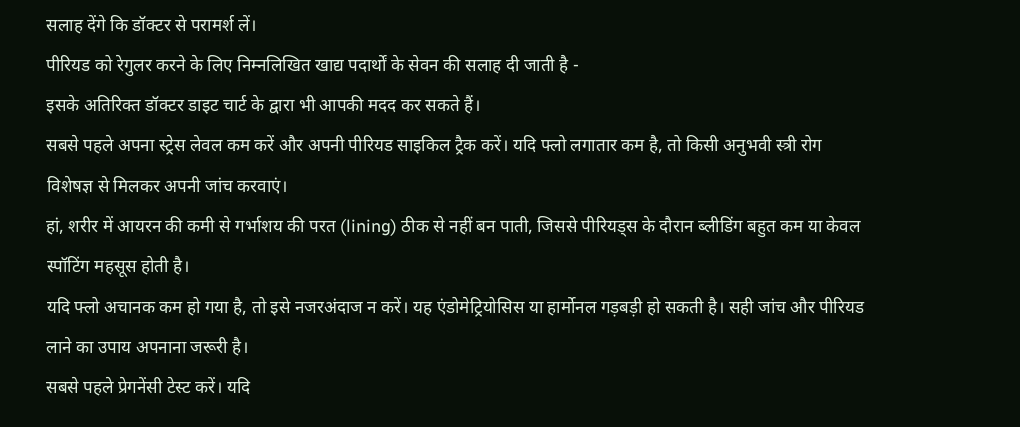सलाह देंगे कि डॉक्टर से परामर्श लें।
पीरियड को रेगुलर करने के लिए निम्नलिखित खाद्य पदार्थों के सेवन की सलाह दी जाती है -
इसके अतिरिक्त डॉक्टर डाइट चार्ट के द्वारा भी आपकी मदद कर सकते हैं।
सबसे पहले अपना स्ट्रेस लेवल कम करें और अपनी पीरियड साइकिल ट्रैक करें। यदि फ्लो लगातार कम है, तो किसी अनुभवी स्त्री रोग विशेषज्ञ से मिलकर अपनी जांच करवाएं।
हां, शरीर में आयरन की कमी से गर्भाशय की परत (lining) ठीक से नहीं बन पाती, जिससे पीरियड्स के दौरान ब्लीडिंग बहुत कम या केवल स्पॉटिंग महसूस होती है।
यदि फ्लो अचानक कम हो गया है, तो इसे नजरअंदाज न करें। यह एंडोमेट्रियोसिस या हार्मोनल गड़बड़ी हो सकती है। सही जांच और पीरियड लाने का उपाय अपनाना जरूरी है।
सबसे पहले प्रेगनेंसी टेस्ट करें। यदि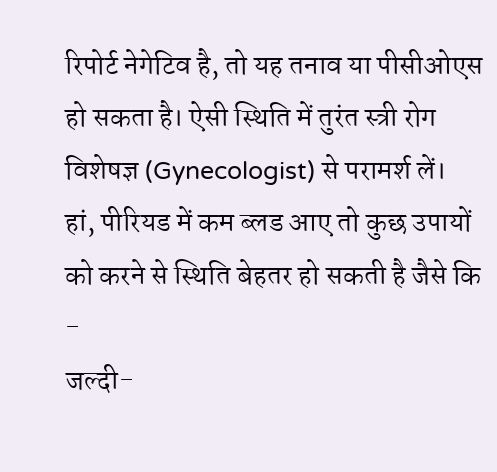रिपोर्ट नेगेटिव है, तो यह तनाव या पीसीओएस हो सकता है। ऐसी स्थिति में तुरंत स्त्री रोग विशेषज्ञ (Gynecologist) से परामर्श लें।
हां, पीरियड में कम ब्लड आए तो कुछ उपायों को करने से स्थिति बेहतर हो सकती है जैसे कि -
जल्दी-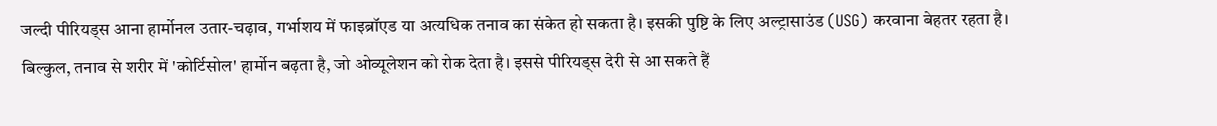जल्दी पीरियड्स आना हार्मोनल उतार-चढ़ाव, गर्भाशय में फाइब्रॉएड या अत्यधिक तनाव का संकेत हो सकता है। इसकी पुष्टि के लिए अल्ट्रासाउंड (USG) करवाना बेहतर रहता है।
बिल्कुल, तनाव से शरीर में 'कोर्टिसोल' हार्मोन बढ़ता है, जो ओव्यूलेशन को रोक देता है। इससे पीरियड्स देरी से आ सकते हैं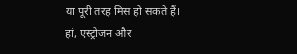या पूरी तरह मिस हो सकते हैं।
हां, एस्ट्रोजन और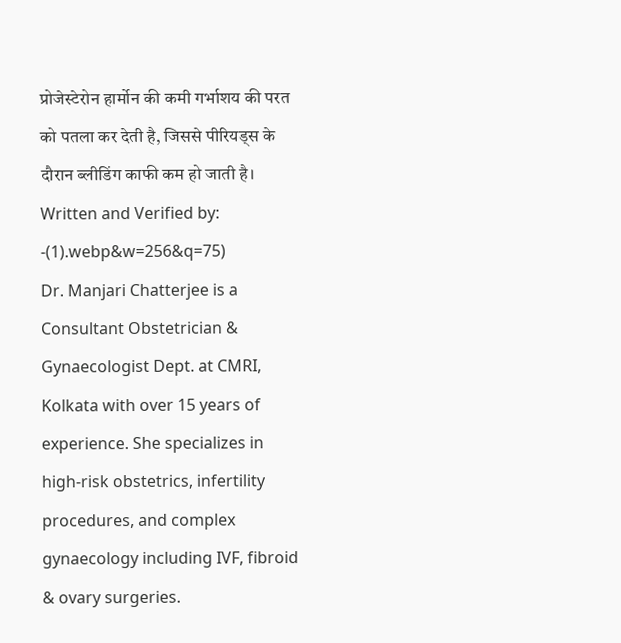प्रोजेस्टेरोन हार्मोन की कमी गर्भाशय की परत को पतला कर देती है, जिससे पीरियड्स के दौरान ब्लीडिंग काफी कम हो जाती है।
Written and Verified by:
-(1).webp&w=256&q=75)
Dr. Manjari Chatterjee is a Consultant Obstetrician & Gynaecologist Dept. at CMRI, Kolkata with over 15 years of experience. She specializes in high-risk obstetrics, infertility procedures, and complex gynaecology including IVF, fibroid & ovary surgeries.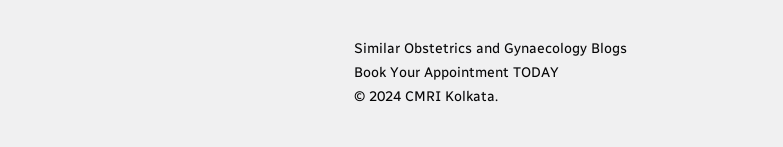Similar Obstetrics and Gynaecology Blogs
Book Your Appointment TODAY
© 2024 CMRI Kolkata.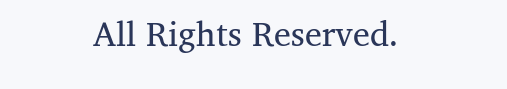All Rights Reserved.